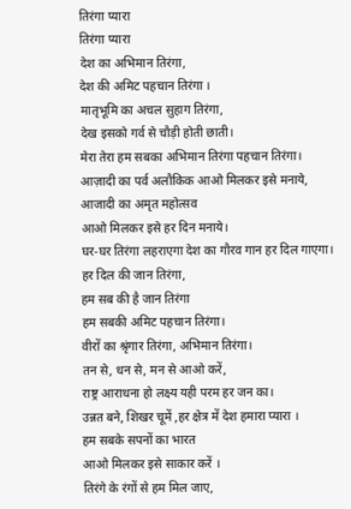तिरंगा प्यारा
तिरंगा प्यारा
देश का अभिमान तिरंगा,
देश की अमिट पहचान तिरंगा ।
मातृभूमि का अचल सुहाग तिरंगा,
देख इसको गर्व से चौड़ी होती छाती।
मेरा तेरा हम सबका अभिमान तिरंगा पहचान तिरंगा।
आज़ादी का पर्व अलौकिक आओ मिलकर इसे मनाये,
आजादी का अमृत महोत्सव
आओ मिलकर इसे हर दिन मनाये।
घर-घर तिरंगा लहराएगा देश का गौरव गान हर दिल गाएगा।
हर दिल की जान तिरंगा,
हम सब की है जान तिरंगा
हम सबकी अमिट पहचान तिरंगा।
वीरों का श्रृंगार तिरंगा, अभिमान तिरंगा।
तन से, धन से, मन से आओ करें,
राष्ट्र आराधना हो लक्ष्य यही परम हर जन का।
उन्नत बने, शिखर चूमें ,हर क्षेत्र में देश हमारा प्यारा ।
हम सबके सपनों का भारत
आओ मिलकर इसे साकार करें ।
तिरंगे के रंगों से हम मिल जाए,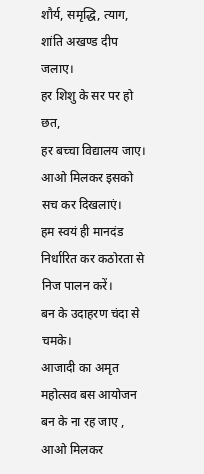शौर्य, समृद्धि, त्याग, शांति अखण्ड दीप जलाए।
हर शिशु के सर पर हो छत,
हर बच्चा विद्यालय जाए।
आओ मिलकर इसको सच कर दिखलाएं।
हम स्वयं ही मानदंड
निर्धारित कर कठोरता से निज पालन करें।
बन के उदाहरण चंदा से चमके।
आजादी का अमृत महोत्सव बस आयोजन बन के ना रह जाए ,
आओ मिलकर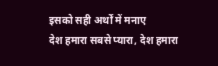इसको सही अर्थों में मनाए
देश हमारा सबसे प्यारा, देश हमारा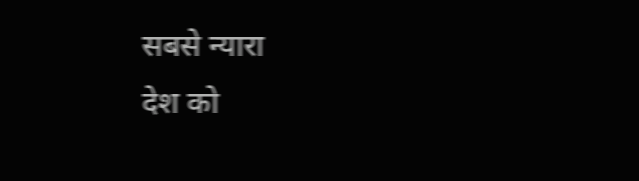सबसे न्यारा
देश को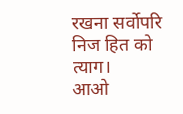रखना सर्वोपरि निज हित को त्याग।
आओ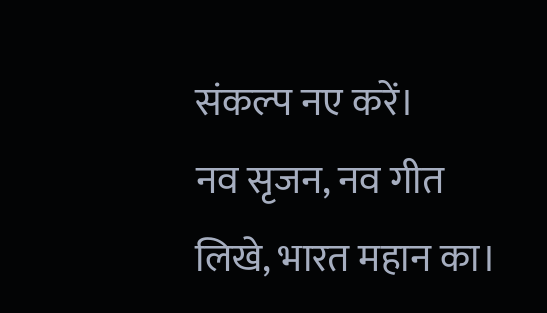संकल्प नए करें।
नव सृजन, नव गीत लिखे, भारत महान का।